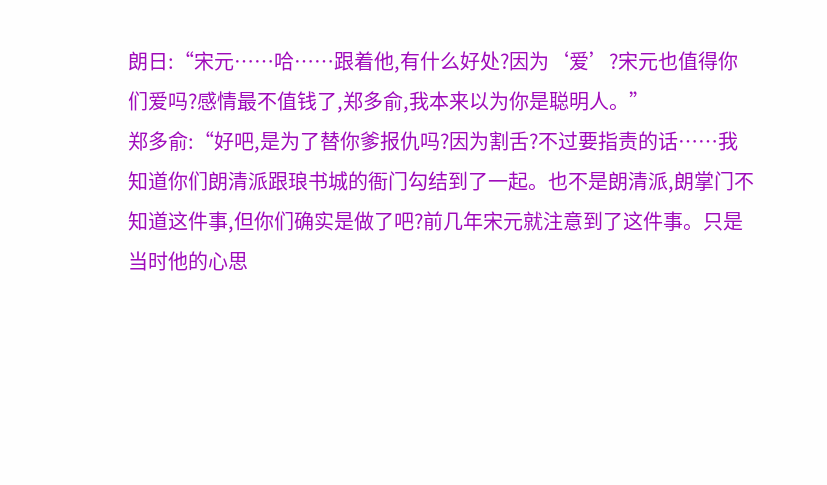朗日:“宋元……哈……跟着他,有什么好处?因为‘爱’?宋元也值得你们爱吗?感情最不值钱了,郑多俞,我本来以为你是聪明人。”
郑多俞:“好吧,是为了替你爹报仇吗?因为割舌?不过要指责的话……我知道你们朗清派跟琅书城的衙门勾结到了一起。也不是朗清派,朗掌门不知道这件事,但你们确实是做了吧?前几年宋元就注意到了这件事。只是当时他的心思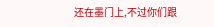还在墨门上,不过你们跟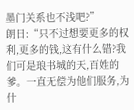墨门关系也不浅吧?”
朗日:“只不过想要更多的权利,更多的钱,这有什么错?我们可是琅书城的天,百姓的爹。一直无偿为他们服务,为什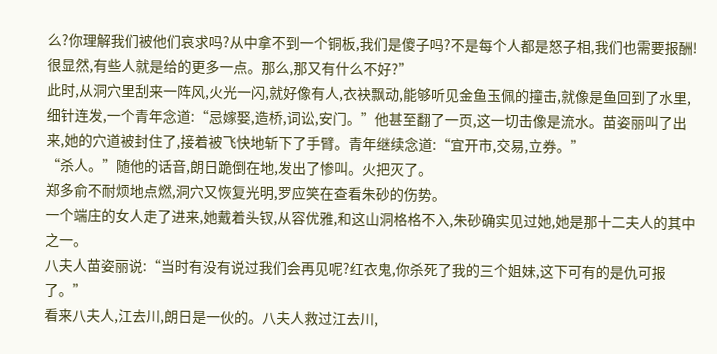么?你理解我们被他们哀求吗?从中拿不到一个铜板,我们是傻子吗?不是每个人都是怒子相,我们也需要报酬!很显然,有些人就是给的更多一点。那么,那又有什么不好?”
此时,从洞穴里刮来一阵风,火光一闪,就好像有人,衣袂飘动,能够听见金鱼玉佩的撞击,就像是鱼回到了水里,细针连发,一个青年念道:“忌嫁娶,造桥,词讼,安门。”他甚至翻了一页,这一切击像是流水。苗姿丽叫了出来,她的穴道被封住了,接着被飞快地斩下了手臂。青年继续念道:“宜开市,交易,立券。”
“杀人。”随他的话音,朗日跪倒在地,发出了惨叫。火把灭了。
郑多俞不耐烦地点燃,洞穴又恢复光明,罗应笑在查看朱砂的伤势。
一个端庄的女人走了进来,她戴着头钗,从容优雅,和这山洞格格不入,朱砂确实见过她,她是那十二夫人的其中之一。
八夫人苗姿丽说:“当时有没有说过我们会再见呢?红衣鬼,你杀死了我的三个姐妹,这下可有的是仇可报了。”
看来八夫人,江去川,朗日是一伙的。八夫人救过江去川,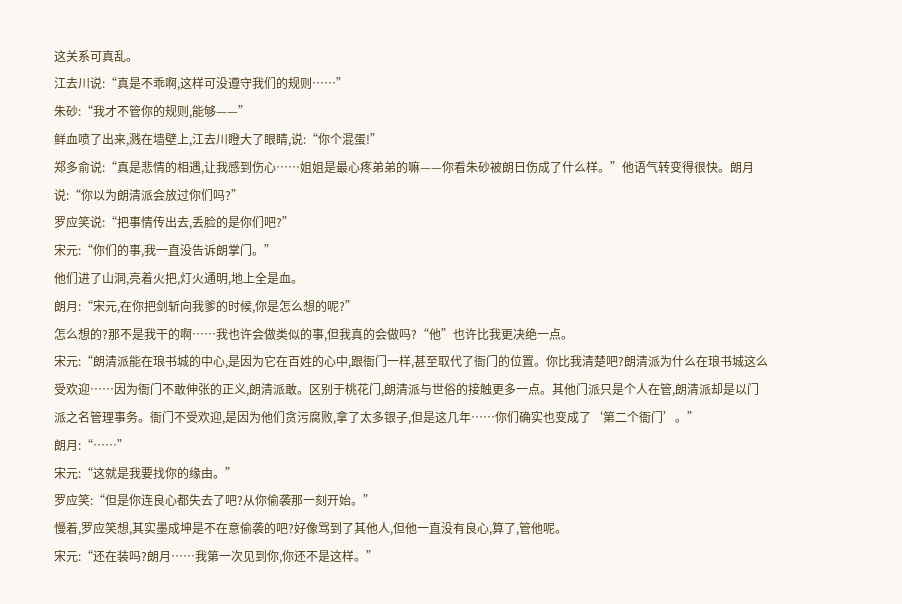这关系可真乱。
江去川说:“真是不乖啊,这样可没遵守我们的规则……”
朱砂:“我才不管你的规则,能够——”
鲜血喷了出来,溅在墙壁上,江去川瞪大了眼睛,说:“你个混蛋!”
郑多俞说:“真是悲情的相遇,让我感到伤心……姐姐是最心疼弟弟的嘛——你看朱砂被朗日伤成了什么样。”他语气转变得很快。朗月说:“你以为朗清派会放过你们吗?”
罗应笑说:“把事情传出去,丢脸的是你们吧?”
宋元:“你们的事,我一直没告诉朗掌门。”
他们进了山洞,亮着火把,灯火通明,地上全是血。
朗月:“宋元,在你把剑斩向我爹的时候,你是怎么想的呢?”
怎么想的?那不是我干的啊……我也许会做类似的事,但我真的会做吗?“他”也许比我更决绝一点。
宋元:“朗清派能在琅书城的中心,是因为它在百姓的心中,跟衙门一样,甚至取代了衙门的位置。你比我清楚吧?朗清派为什么在琅书城这么受欢迎……因为衙门不敢伸张的正义,朗清派敢。区别于桃花门,朗清派与世俗的接触更多一点。其他门派只是个人在管,朗清派却是以门派之名管理事务。衙门不受欢迎,是因为他们贪污腐败,拿了太多银子,但是这几年……你们确实也变成了‘第二个衙门’。”
朗月:“……”
宋元:“这就是我要找你的缘由。”
罗应笑:“但是你连良心都失去了吧?从你偷袭那一刻开始。”
慢着,罗应笑想,其实墨成坤是不在意偷袭的吧?好像骂到了其他人,但他一直没有良心,算了,管他呢。
宋元:“还在装吗?朗月……我第一次见到你,你还不是这样。”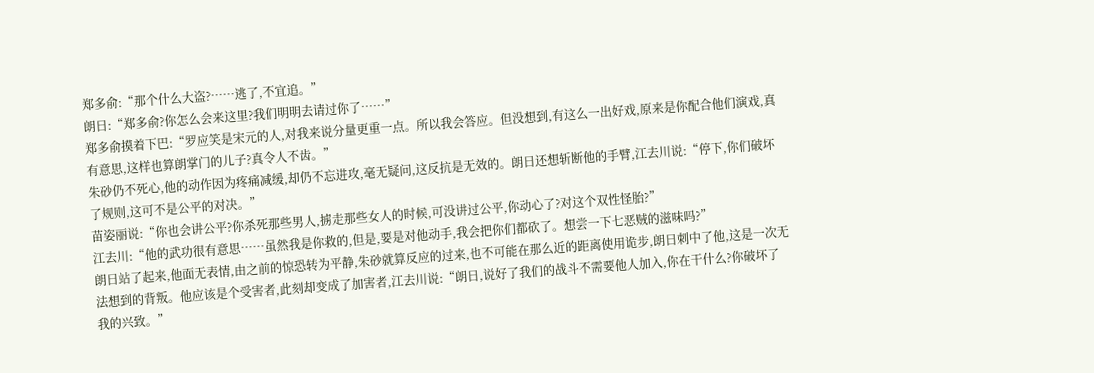郑多俞:“那个什么大盗?……逃了,不宜追。”
朗日:“郑多俞?你怎么会来这里?我们明明去请过你了……”
郑多俞摸着下巴:“罗应笑是宋元的人,对我来说分量更重一点。所以我会答应。但没想到,有这么一出好戏,原来是你配合他们演戏,真有意思,这样也算朗掌门的儿子?真令人不齿。”
朱砂仍不死心,他的动作因为疼痛减缓,却仍不忘进攻,毫无疑问,这反抗是无效的。朗日还想斩断他的手臂,江去川说:“停下,你们破坏了规则,这可不是公平的对决。”
苗姿丽说:“你也会讲公平?你杀死那些男人,掳走那些女人的时候,可没讲过公平,你动心了?对这个双性怪胎?”
江去川:“他的武功很有意思……虽然我是你救的,但是,要是对他动手,我会把你们都砍了。想尝一下七恶贼的滋味吗?”
朗日站了起来,他面无表情,由之前的惊恐转为平静,朱砂就算反应的过来,也不可能在那么近的距离使用诡步,朗日刺中了他,这是一次无法想到的背叛。他应该是个受害者,此刻却变成了加害者,江去川说:“朗日,说好了我们的战斗不需要他人加入,你在干什么?你破坏了我的兴致。”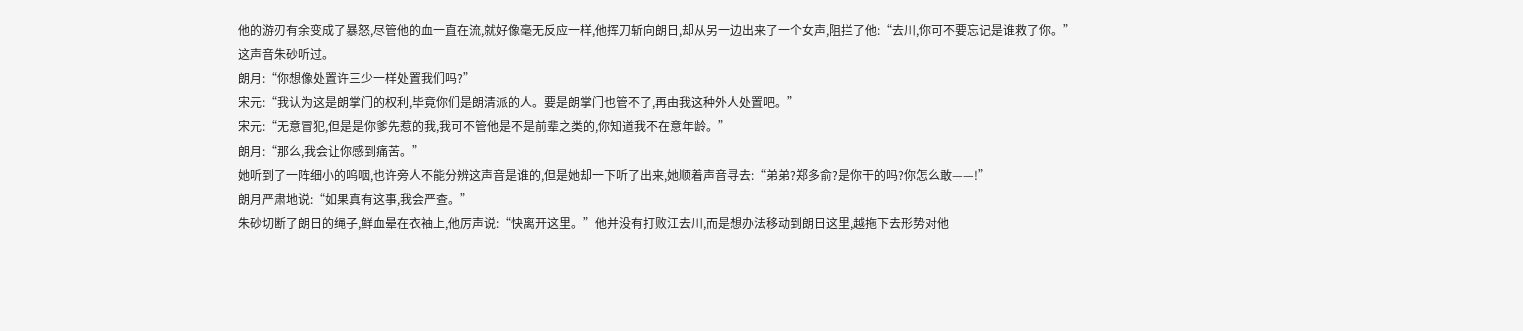他的游刃有余变成了暴怒,尽管他的血一直在流,就好像毫无反应一样,他挥刀斩向朗日,却从另一边出来了一个女声,阻拦了他:“去川,你可不要忘记是谁救了你。”
这声音朱砂听过。
朗月:“你想像处置许三少一样处置我们吗?”
宋元:“我认为这是朗掌门的权利,毕竟你们是朗清派的人。要是朗掌门也管不了,再由我这种外人处置吧。”
宋元:“无意冒犯,但是是你爹先惹的我,我可不管他是不是前辈之类的,你知道我不在意年龄。”
朗月:“那么,我会让你感到痛苦。”
她听到了一阵细小的呜咽,也许旁人不能分辨这声音是谁的,但是她却一下听了出来,她顺着声音寻去:“弟弟?郑多俞?是你干的吗?你怎么敢——!”
朗月严肃地说:“如果真有这事,我会严查。”
朱砂切断了朗日的绳子,鲜血晕在衣袖上,他厉声说:“快离开这里。”他并没有打败江去川,而是想办法移动到朗日这里,越拖下去形势对他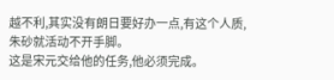越不利,其实没有朗日要好办一点,有这个人质,朱砂就活动不开手脚。
这是宋元交给他的任务,他必须完成。